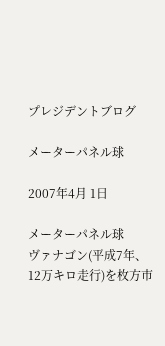プレジデントブログ

メーターパネル球

2007年4月 1日

メーターパネル球
ヴァナゴン(平成7年、12万キロ走行)を枚方市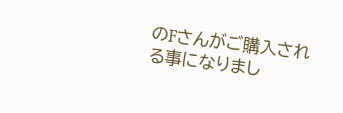のFさんがご購入される事になりまし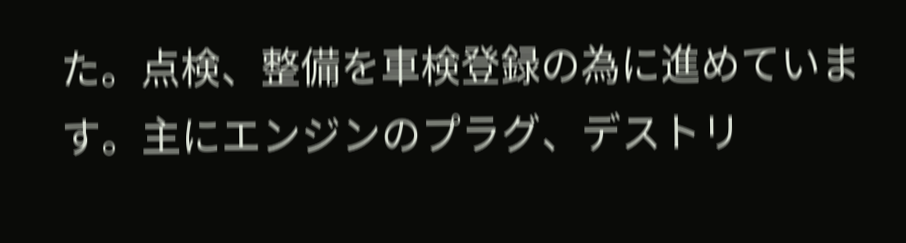た。点検、整備を車検登録の為に進めています。主にエンジンのプラグ、デストリ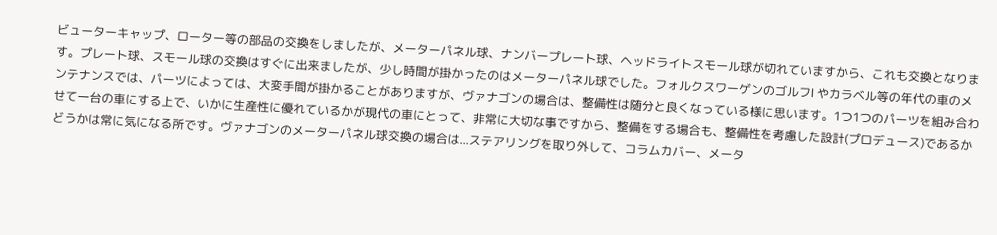ビューターキャップ、ローター等の部品の交換をしましたが、メーターパネル球、ナンバープレート球、ヘッドライトスモール球が切れていますから、これも交換となります。プレート球、スモール球の交換はすぐに出来ましたが、少し時間が掛かったのはメーターパネル球でした。フォルクスワーゲンのゴルフⅠ やカラベル等の年代の車のメンテナンスでは、パーツによっては、大変手間が掛かることがありますが、ヴァナゴンの場合は、整備性は随分と良くなっている様に思います。1つ1つのパーツを組み合わせて一台の車にする上で、いかに生産性に優れているかが現代の車にとって、非常に大切な事ですから、整備をする場合も、整備性を考慮した設計(プロデュース)であるかどうかは常に気になる所です。ヴァナゴンのメーターパネル球交換の場合は...ステアリングを取り外して、コラムカバー、メータ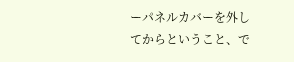ーパネルカバーを外してからということ、で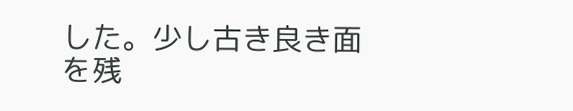した。少し古き良き面を残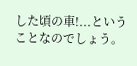した頃の車!...ということなのでしょう。